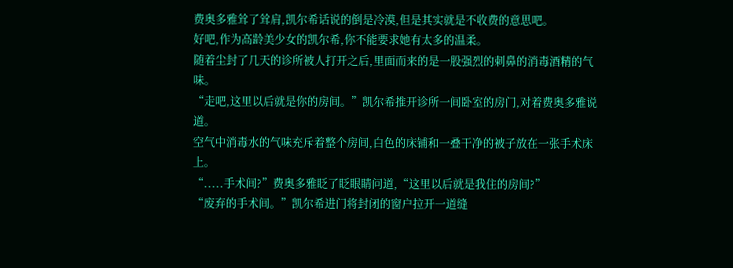费奥多雅耸了耸肩,凯尔希话说的倒是冷漠,但是其实就是不收费的意思吧。
好吧,作为高龄美少女的凯尔希,你不能要求她有太多的温柔。
随着尘封了几天的诊所被人打开之后,里面而来的是一股强烈的刺鼻的消毒酒精的气味。
“走吧,这里以后就是你的房间。”凯尔希推开诊所一间卧室的房门,对着费奥多雅说道。
空气中消毒水的气味充斥着整个房间,白色的床铺和一叠干净的被子放在一张手术床上。
“.....手术间?”费奥多雅眨了眨眼睛问道,“这里以后就是我住的房间?”
“废弃的手术间。”凯尔希进门将封闭的窗户拉开一道缝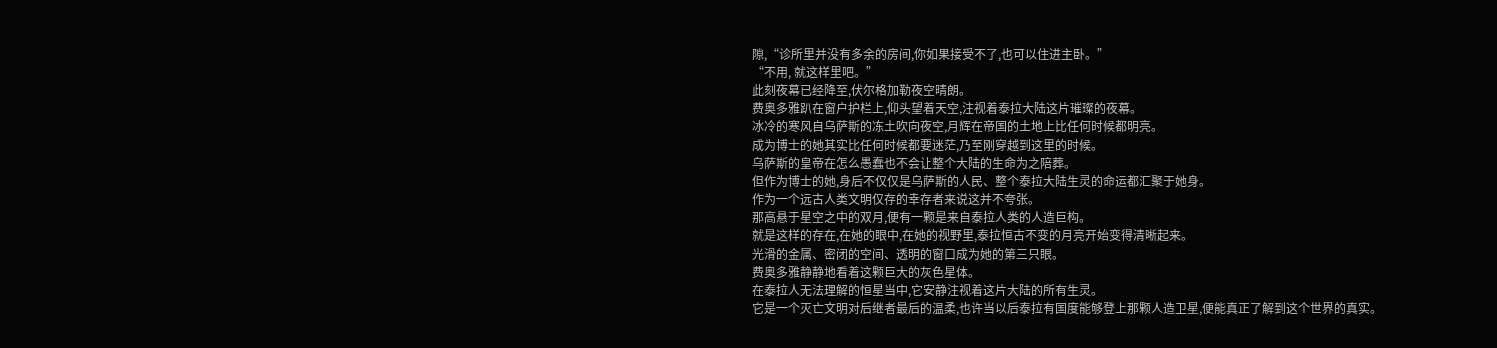隙,“诊所里并没有多余的房间,你如果接受不了,也可以住进主卧。”
“不用, 就这样里吧。”
此刻夜幕已经降至,伏尔格加勒夜空晴朗。
费奥多雅趴在窗户护栏上,仰头望着天空,注视着泰拉大陆这片璀璨的夜幕。
冰冷的寒风自乌萨斯的冻土吹向夜空,月辉在帝国的土地上比任何时候都明亮。
成为博士的她其实比任何时候都要迷茫,乃至刚穿越到这里的时候。
乌萨斯的皇帝在怎么愚蠢也不会让整个大陆的生命为之陪葬。
但作为博士的她,身后不仅仅是乌萨斯的人民、整个泰拉大陆生灵的命运都汇聚于她身。
作为一个远古人类文明仅存的幸存者来说这并不夸张。
那高悬于星空之中的双月,便有一颗是来自泰拉人类的人造巨构。
就是这样的存在,在她的眼中,在她的视野里,泰拉恒古不变的月亮开始变得清晰起来。
光滑的金属、密闭的空间、透明的窗口成为她的第三只眼。
费奥多雅静静地看着这颗巨大的灰色星体。
在泰拉人无法理解的恒星当中,它安静注视着这片大陆的所有生灵。
它是一个灭亡文明对后继者最后的温柔,也许当以后泰拉有国度能够登上那颗人造卫星,便能真正了解到这个世界的真实。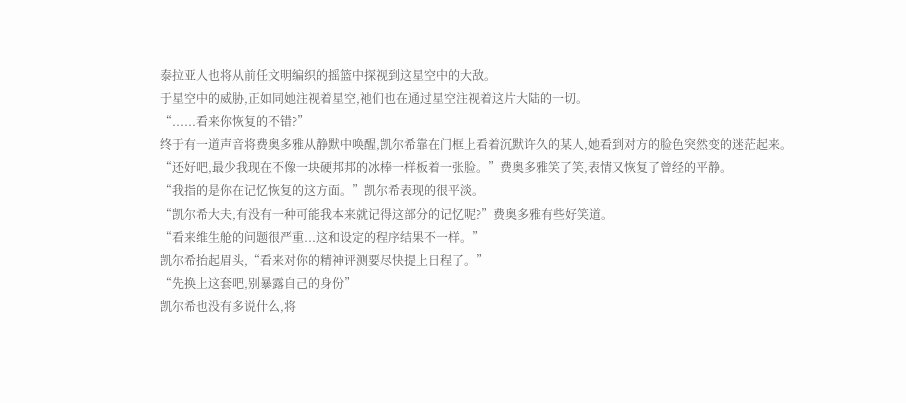泰拉亚人也将从前任文明编织的摇篮中探视到这星空中的大敌。
于星空中的威胁,正如同她注视着星空,祂们也在通过星空注视着这片大陆的一切。
“......看来你恢复的不错?”
终于有一道声音将费奥多雅从静默中唤醒,凯尔希靠在门框上看着沉默许久的某人,她看到对方的脸色突然变的迷茫起来。
“还好吧,最少我现在不像一块硬邦邦的冰棒一样板着一张脸。”费奥多雅笑了笑,表情又恢复了曾经的平静。
“我指的是你在记忆恢复的这方面。”凯尔希表现的很平淡。
“凯尔希大夫,有没有一种可能我本来就记得这部分的记忆呢?”费奥多雅有些好笑道。
“看来维生舱的问题很严重...这和设定的程序结果不一样。”
凯尔希抬起眉头,“看来对你的精神评测要尽快提上日程了。”
“先换上这套吧,别暴露自己的身份”
凯尔希也没有多说什么,将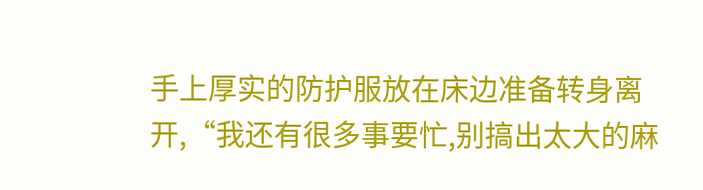手上厚实的防护服放在床边准备转身离开,“我还有很多事要忙,别搞出太大的麻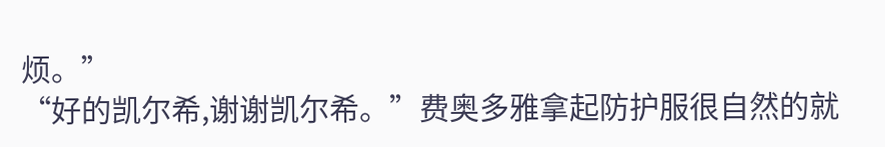烦。”
“好的凯尔希,谢谢凯尔希。”费奥多雅拿起防护服很自然的就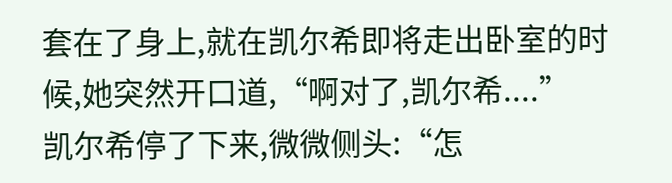套在了身上,就在凯尔希即将走出卧室的时候,她突然开口道,“啊对了,凯尔希....”
凯尔希停了下来,微微侧头:“怎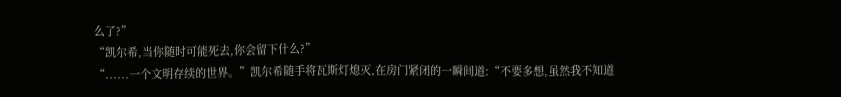么了?”
“凯尔希,当你随时可能死去,你会留下什么?”
“......一个文明存续的世界。”凯尔希随手将瓦斯灯熄灭,在房门紧闭的一瞬间道:“不要多想,虽然我不知道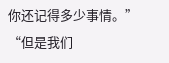你还记得多少事情。”
“但是我们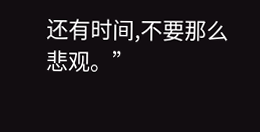还有时间,不要那么悲观。”